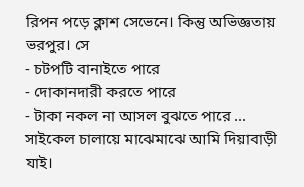রিপন পড়ে ক্লাশ সেভেনে। কিন্তু অভিজ্ঞতায় ভরপুর। সে
- চটপটি বানাইতে পারে
- দোকানদারী করতে পারে
- টাকা নকল না আসল বুঝতে পারে ...
সাইকেল চালায়ে মাঝেমাঝে আমি দিয়াবাড়ী যাই।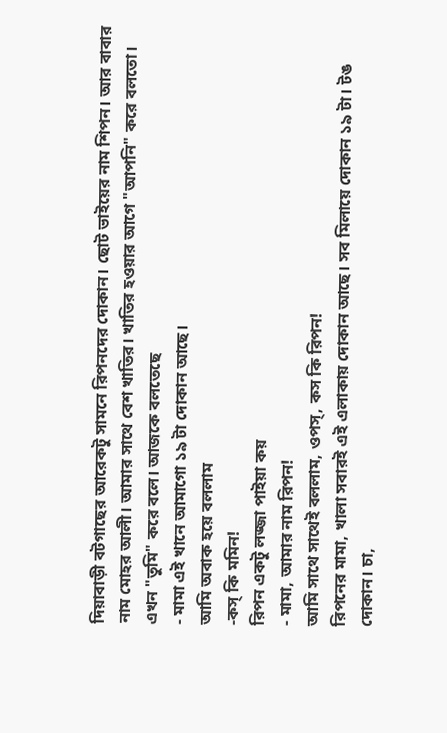দিয়াবাড়ী বটগাছের আরেকটু সামনে রিপনদের দোকান। ছোট ভাইয়ের নাম শিপন। আর বাবার নাম মোহর আলী। আমার সাথে বেশ খাতির। খাতির হওয়ার আগে "আপনি" করে বলতো। এখন "তুমি" করে বলে। আজকে বলতেছে
- মামা এই খানে আমাগো ১৯ টা দোকান আছে।
আমি অবাক হয়ে বললাম
-কস্ কি মমিন!
রিপন একটু লজ্জা পাইয়া কয়
- মামা, আমার নাম রিপন!
আমি সাথে সাথেই বললাম, ওপস্, কস কি রিপন!
রিপনের মামা, খালা সবারই এই এলাকায় দোকান আছে। সব মিলায়ে দোকান ১৯ টা। টঙ দোকান। চা,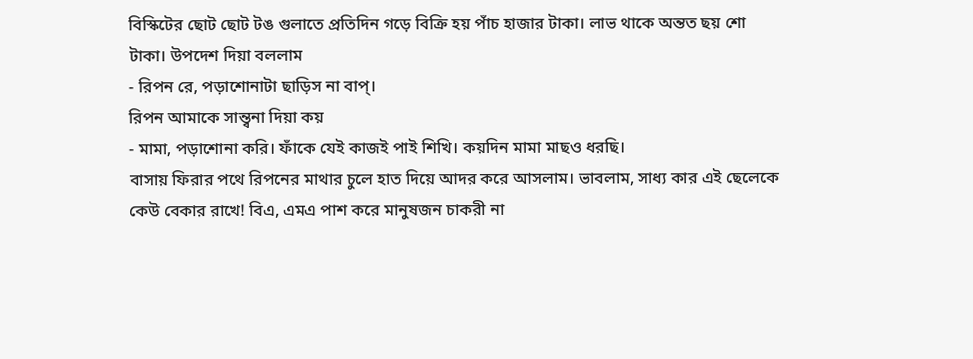বিস্কিটের ছোট ছোট টঙ গুলাতে প্রতিদিন গড়ে বিক্রি হয় পাঁচ হাজার টাকা। লাভ থাকে অন্তত ছয় শো টাকা। উপদেশ দিয়া বললাম
- রিপন রে, পড়াশোনাটা ছাড়িস না বাপ্।
রিপন আমাকে সান্ত্বনা দিয়া কয়
- মামা, পড়াশোনা করি। ফাঁকে যেই কাজই পাই শিখি। কয়দিন মামা মাছও ধরছি।
বাসায় ফিরার পথে রিপনের মাথার চুলে হাত দিয়ে আদর করে আসলাম। ভাবলাম, সাধ্য কার এই ছেলেকে কেউ বেকার রাখে! বিএ, এমএ পাশ করে মানুষজন চাকরী না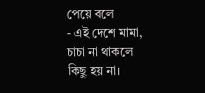পেয়ে বলে
- এই দেশে মামা, চাচা না থাকলে কিছু হয় না।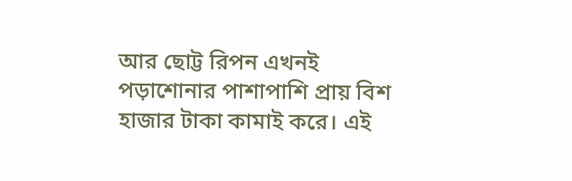আর ছোট্ট রিপন এখনই পড়াশোনার পাশাপাশি প্রায় বিশ হাজার টাকা কামাই করে। এই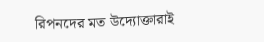রিপনদের মত উদ্যোক্তারাই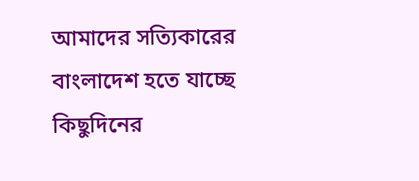আমাদের সত্যিকারের বাংলাদেশ হতে যাচ্ছে কিছুদিনের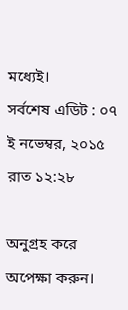মধ্যেই।
সর্বশেষ এডিট : ০৭ ই নভেম্বর, ২০১৫ রাত ১২:২৮

অনুগ্রহ করে অপেক্ষা করুন।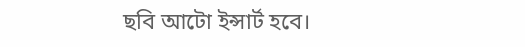ছবি আটো ইন্সার্ট হবে।